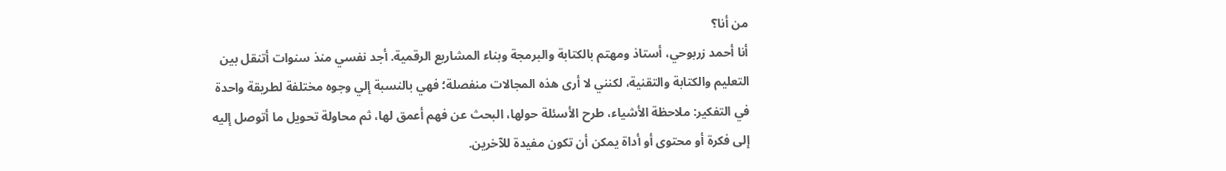من أنا؟
أنا أحمد زربوحي، أستاذ ومهتم بالكتابة والبرمجة وبناء المشاريع الرقمية. أجد نفسي منذ سنوات أتنقل بين التعليم والكتابة والتقنية، لكنني لا أرى هذه المجالات منفصلة؛ فهي بالنسبة إلي وجوه مختلفة لطريقة واحدة في التفكير: ملاحظة الأشياء، طرح الأسئلة حولها، البحث عن فهم أعمق لها، ثم محاولة تحويل ما أتوصل إليه إلى فكرة أو محتوى أو أداة يمكن أن تكون مفيدة للآخرين.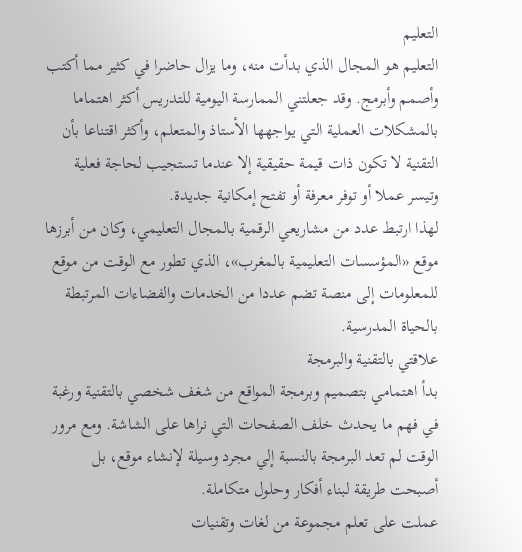التعليم
التعليم هو المجال الذي بدأت منه، وما يزال حاضرا في كثير مما أكتب وأصمم وأبرمج. وقد جعلتني الممارسة اليومية للتدريس أكثر اهتماما بالمشكلات العملية التي يواجهها الأستاذ والمتعلم، وأكثر اقتناعا بأن التقنية لا تكون ذات قيمة حقيقية إلا عندما تستجيب لحاجة فعلية وتيسر عملا أو توفر معرفة أو تفتح إمكانية جديدة.
لهذا ارتبط عدد من مشاريعي الرقمية بالمجال التعليمي، وكان من أبرزها موقع «المؤسسات التعليمية بالمغرب»، الذي تطور مع الوقت من موقع للمعلومات إلى منصة تضم عددا من الخدمات والفضاءات المرتبطة بالحياة المدرسية.
علاقتي بالتقنية والبرمجة
بدأ اهتمامي بتصميم وبرمجة المواقع من شغف شخصي بالتقنية ورغبة في فهم ما يحدث خلف الصفحات التي نراها على الشاشة. ومع مرور الوقت لم تعد البرمجة بالنسبة إلي مجرد وسيلة لإنشاء موقع، بل أصبحت طريقة لبناء أفكار وحلول متكاملة.
عملت على تعلم مجموعة من لغات وتقنيات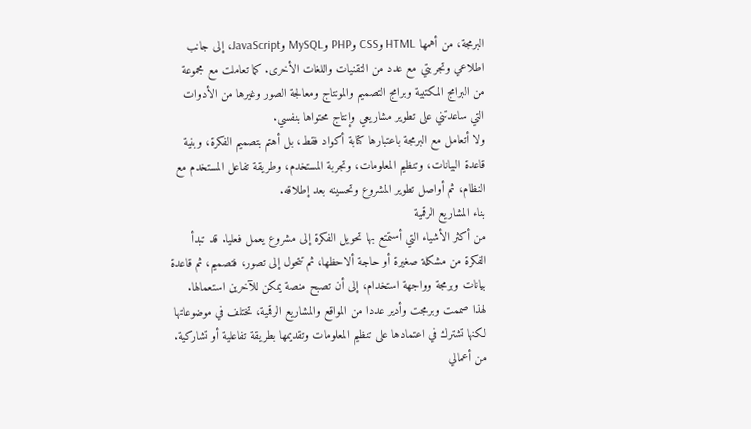البرمجة، من أهمها HTML وCSS وPHP وMySQL وJavaScript، إلى جانب اطلاعي وتجربتي مع عدد من التقنيات واللغات الأخرى. كما تعاملت مع مجموعة من البرامج المكتبية وبرامج التصميم والمونتاج ومعالجة الصور وغيرها من الأدوات التي ساعدتني على تطوير مشاريعي وإنتاج محتواها بنفسي.
ولا أتعامل مع البرمجة باعتبارها كتابة أكواد فقط، بل أهتم بتصميم الفكرة، وبنية قاعدة البيانات، وتنظيم المعلومات، وتجربة المستخدم، وطريقة تفاعل المستخدم مع النظام، ثم أواصل تطوير المشروع وتحسينه بعد إطلاقه.
بناء المشاريع الرقمية
من أكثر الأشياء التي أستمتع بها تحويل الفكرة إلى مشروع يعمل فعليا. قد تبدأ الفكرة من مشكلة صغيرة أو حاجة ألاحظها، ثم تتحول إلى تصور، فتصميم، ثم قاعدة بيانات وبرمجة وواجهة استخدام، إلى أن تصبح منصة يمكن للآخرين استعمالها.
لهذا صممت وبرمجت وأدير عددا من المواقع والمشاريع الرقمية، تختلف في موضوعاتها لكنها تشترك في اعتمادها على تنظيم المعلومات وتقديمها بطريقة تفاعلية أو تشاركية.
من أعمالي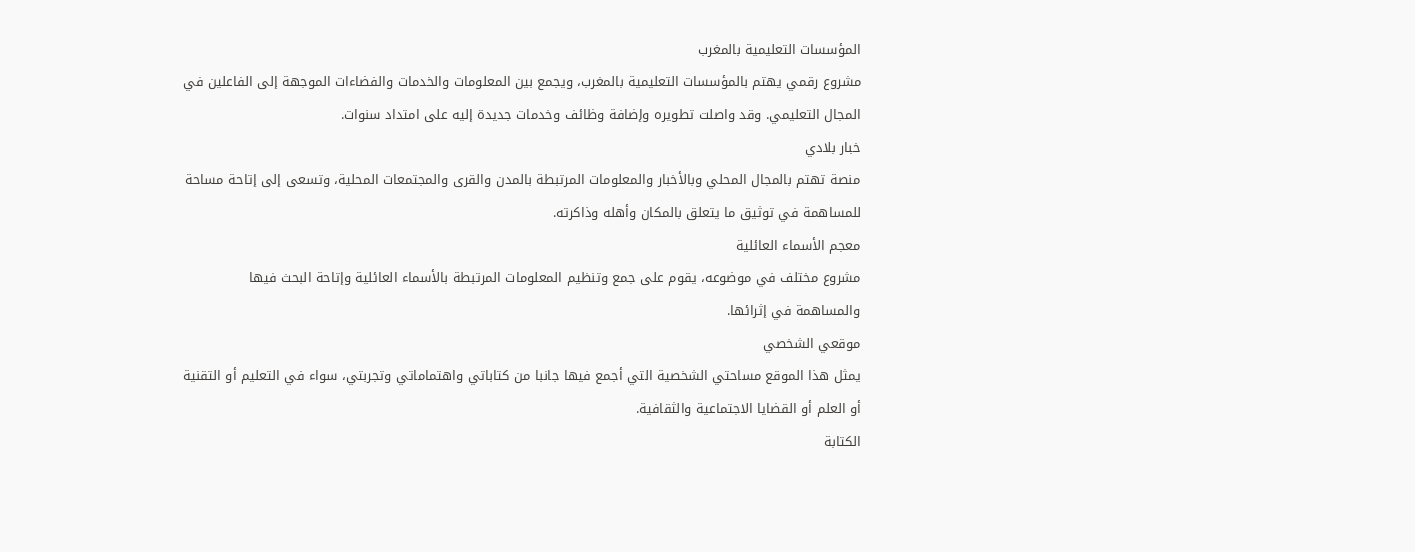المؤسسات التعليمية بالمغرب
مشروع رقمي يهتم بالمؤسسات التعليمية بالمغرب، ويجمع بين المعلومات والخدمات والفضاءات الموجهة إلى الفاعلين في المجال التعليمي. وقد واصلت تطويره وإضافة وظائف وخدمات جديدة إليه على امتداد سنوات.
خبار بلادي
منصة تهتم بالمجال المحلي وبالأخبار والمعلومات المرتبطة بالمدن والقرى والمجتمعات المحلية، وتسعى إلى إتاحة مساحة للمساهمة في توثيق ما يتعلق بالمكان وأهله وذاكرته.
معجم الأسماء العائلية
مشروع مختلف في موضوعه، يقوم على جمع وتنظيم المعلومات المرتبطة بالأسماء العائلية وإتاحة البحث فيها والمساهمة في إثرائها.
موقعي الشخصي
يمثل هذا الموقع مساحتي الشخصية التي أجمع فيها جانبا من كتاباتي واهتماماتي وتجربتي، سواء في التعليم أو التقنية أو العلم أو القضايا الاجتماعية والثقافية.
الكتابة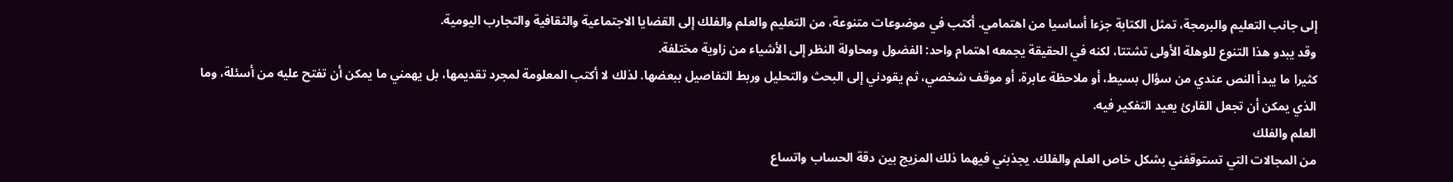إلى جانب التعليم والبرمجة، تمثل الكتابة جزءا أساسيا من اهتمامي. أكتب في موضوعات متنوعة، من التعليم والعلم والفلك إلى القضايا الاجتماعية والثقافية والتجارب اليومية.
وقد يبدو هذا التنوع للوهلة الأولى تشتتا، لكنه في الحقيقة يجمعه اهتمام واحد: الفضول ومحاولة النظر إلى الأشياء من زاوية مختلفة.
كثيرا ما يبدأ النص عندي من سؤال بسيط، أو ملاحظة عابرة، أو موقف شخصي، ثم يقودني إلى البحث والتحليل وربط التفاصيل ببعضها. لذلك لا أكتب المعلومة لمجرد تقديمها، بل يهمني ما يمكن أن تفتح عليه من أسئلة، وما الذي يمكن أن تجعل القارئ يعيد التفكير فيه.
العلم والفلك
من المجالات التي تستوقفني بشكل خاص العلم والفلك. يجذبني فيهما ذلك المزيج بين دقة الحساب واتساع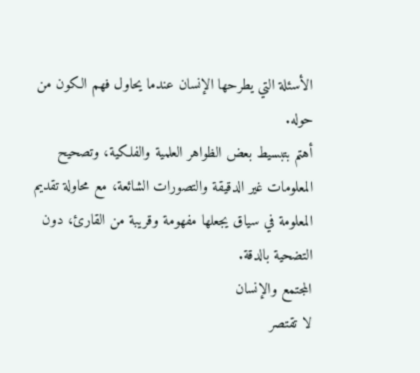الأسئلة التي يطرحها الإنسان عندما يحاول فهم الكون من حوله.
أهتم بتبسيط بعض الظواهر العلمية والفلكية، وتصحيح المعلومات غير الدقيقة والتصورات الشائعة، مع محاولة تقديم المعلومة في سياق يجعلها مفهومة وقريبة من القارئ، دون التضحية بالدقة.
المجتمع والإنسان
لا تقتصر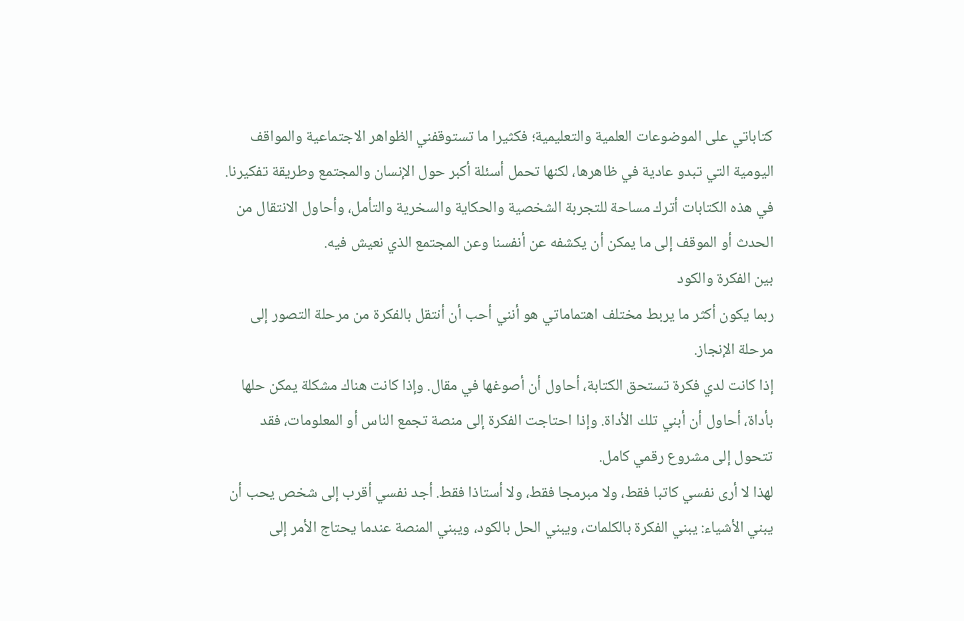كتاباتي على الموضوعات العلمية والتعليمية؛ فكثيرا ما تستوقفني الظواهر الاجتماعية والمواقف اليومية التي تبدو عادية في ظاهرها، لكنها تحمل أسئلة أكبر حول الإنسان والمجتمع وطريقة تفكيرنا.
في هذه الكتابات أترك مساحة للتجربة الشخصية والحكاية والسخرية والتأمل، وأحاول الانتقال من الحدث أو الموقف إلى ما يمكن أن يكشفه عن أنفسنا وعن المجتمع الذي نعيش فيه.
بين الفكرة والكود
ربما يكون أكثر ما يربط مختلف اهتماماتي هو أنني أحب أن أنتقل بالفكرة من مرحلة التصور إلى مرحلة الإنجاز.
إذا كانت لدي فكرة تستحق الكتابة، أحاول أن أصوغها في مقال. وإذا كانت هناك مشكلة يمكن حلها بأداة، أحاول أن أبني تلك الأداة. وإذا احتاجت الفكرة إلى منصة تجمع الناس أو المعلومات، فقد تتحول إلى مشروع رقمي كامل.
لهذا لا أرى نفسي كاتبا فقط، ولا مبرمجا فقط، ولا أستاذا فقط. أجد نفسي أقرب إلى شخص يحب أن يبني الأشياء: يبني الفكرة بالكلمات، ويبني الحل بالكود، ويبني المنصة عندما يحتاج الأمر إلى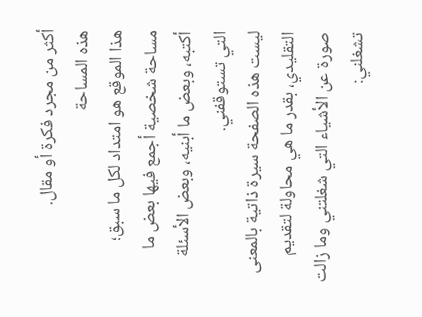أكثر من مجرد فكرة أو مقال.
هذه المساحة
هذا الموقع هو امتداد لكل ما سبق؛ مساحة شخصية أجمع فيها بعض ما أكتبه، وبعض ما أبنيه، وبعض الأسئلة التي تستوقفني.
ليست هذه الصفحة سيرة ذاتية بالمعنى التقليدي، بقدر ما هي محاولة لتقديم صورة عن الأشياء التي شغلتني وما زالت تشغلني: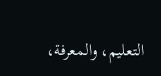التعليم، والمعرفة،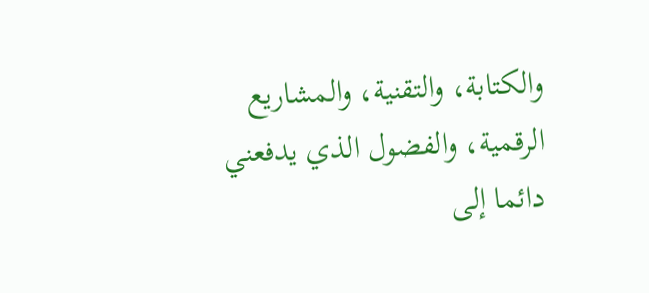والكتابة، والتقنية، والمشاريع الرقمية، والفضول الذي يدفعني دائما إلى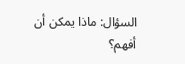السؤال: ماذا يمكن أن أفهم؟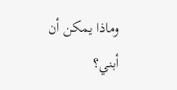وماذا يمكن أن أبني؟